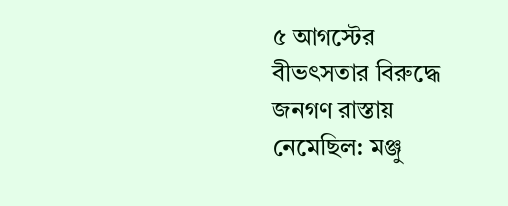৫ আগস্টের বীভৎসতার বিরুদ্ধে জনগণ রাস্তায় নেমেছিল: মঞ্জু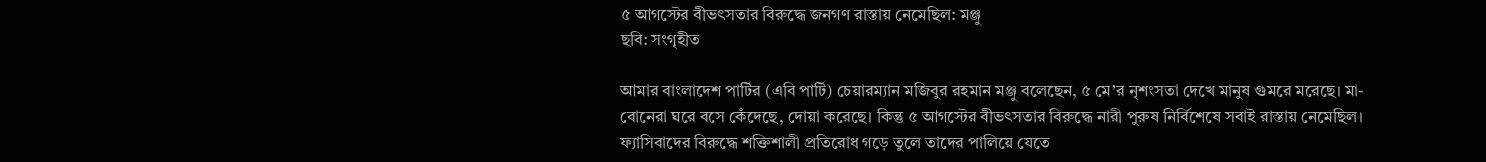৫ আগস্টের বীভৎসতার বিরুদ্ধে জনগণ রাস্তায় নেমেছিল: মঞ্জু
ছবি: সংগৃহীত

আমার বাংলাদেশ পার্টির (এবি পার্টি) চেয়ারম্যান মজিবুর রহমান মঞ্জু বলেছেন, ৫ মে’র নৃশংসতা দেখে মানুষ গুমরে মরেছে। মা-বোনেরা ঘরে বসে কেঁদেছে, দোয়া করেছে। কিন্তু ৫ আগস্টের বীভৎসতার বিরুদ্ধে নারী পুরুষ নির্বিশেষে সবাই রাস্তায় নেমেছিল। ফ্যাসিবাদের বিরুদ্ধে শক্তিশালী প্রতিরোধ গড়ে তুলে তাদের পালিয়ে যেতে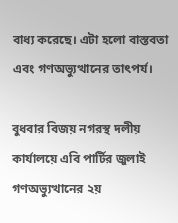বাধ্য করেছে। এটা হলো বাস্তবতা এবং গণঅভ্যুত্থানের তাৎপর্য।

বুধবার বিজয় নগরস্থ দলীয় কার্যালয়ে এবি পার্টির জুলাই গণঅভ্যুত্থানের ২য়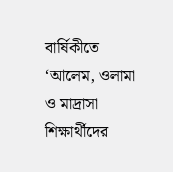বার্ষিকীতে ‘আলেম, ওলামা ও মাদ্রাসা শিক্ষার্থীদের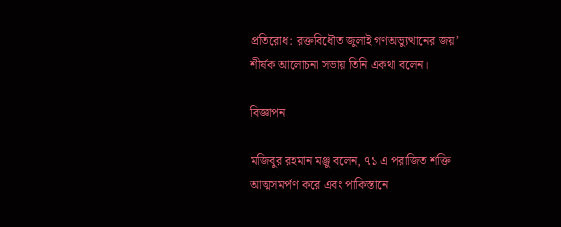প্রতিরোধ: রক্তবিধৌত জুলাই গণঅভ্যুত্থানের জয়’ শীর্ষক আলোচনা সভায় তিনি একথা বলেন।

বিজ্ঞাপন

মজিবুর রহমান মঞ্জু বলেন, ৭১ এ পরাজিত শক্তি আত্মসমর্পণ করে এবং পাকিস্তানে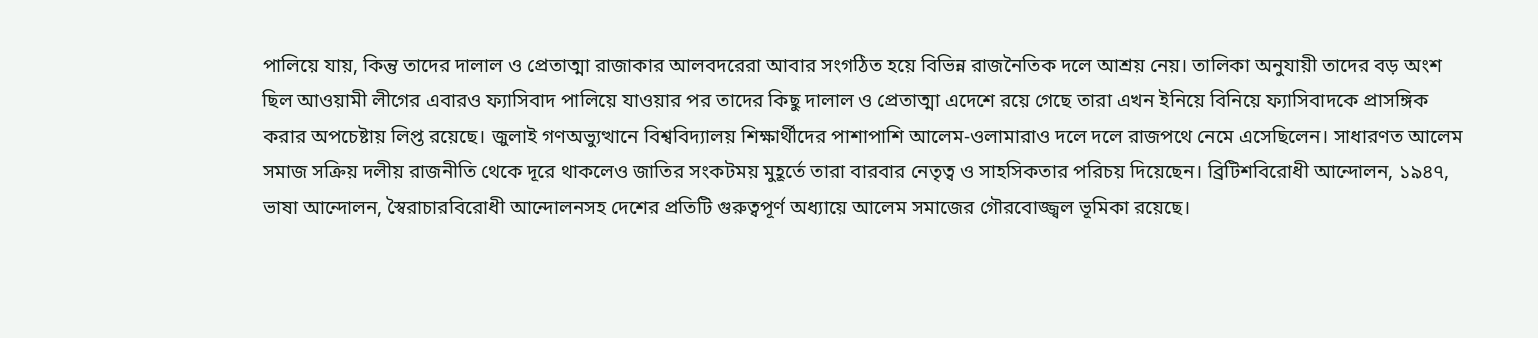পালিয়ে যায়, কিন্তু তাদের দালাল ও প্রেতাত্মা রাজাকার আলবদরেরা আবার সংগঠিত হয়ে বিভিন্ন রাজনৈতিক দলে আশ্রয় নেয়। তালিকা অনুযায়ী তাদের বড় অংশ ছিল আওয়ামী লীগের এবারও ফ্যাসিবাদ পালিয়ে যাওয়ার পর তাদের কিছু দালাল ও প্রেতাত্মা এদেশে রয়ে গেছে তারা এখন ইনিয়ে বিনিয়ে ফ্যাসিবাদকে প্রাসঙ্গিক করার অপচেষ্টায় লিপ্ত রয়েছে। জুলাই গণঅভ্যুত্থানে বিশ্ববিদ্যালয় শিক্ষার্থীদের পাশাপাশি আলেম-ওলামারাও দলে দলে রাজপথে নেমে এসেছিলেন। সাধারণত আলেম সমাজ সক্রিয় দলীয় রাজনীতি থেকে দূরে থাকলেও জাতির সংকটময় মুহূর্তে তারা বারবার নেতৃত্ব ও সাহসিকতার পরিচয় দিয়েছেন। ব্রিটিশবিরোধী আন্দোলন, ১৯৪৭, ভাষা আন্দোলন, স্বৈরাচারবিরোধী আন্দোলনসহ দেশের প্রতিটি গুরুত্বপূর্ণ অধ্যায়ে আলেম সমাজের গৌরবোজ্জ্বল ভূমিকা রয়েছে।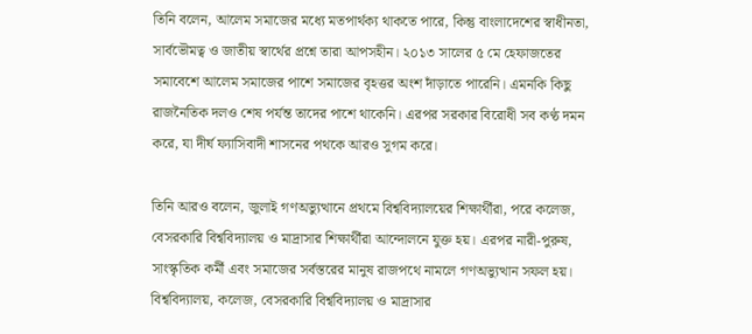তিনি বলেন, আলেম সমাজের মধ্যে মতপার্থক্য থাকতে পারে, কিন্তু বাংলাদেশের স্বাধীনতা, সার্বভৌমত্ব ও জাতীয় স্বার্থের প্রশ্নে তারা আপসহীন। ২০১৩ সালের ৫ মে হেফাজতের সমাবেশে আলেম সমাজের পাশে সমাজের বৃহত্তর অংশ দাঁড়াতে পারেনি। এমনকি কিছু রাজনৈতিক দলও শেষ পর্যন্ত তাদের পাশে থাকেনি। এরপর সরকার বিরোধী সব কণ্ঠ দমন করে, যা দীর্ঘ ফ্যাসিবাদী শাসনের পথকে আরও সুগম করে।

তিনি আরও বলেন, জুলাই গণঅভ্যুত্থানে প্রথমে বিশ্ববিদ্যালয়ের শিক্ষার্থীরা, পরে কলেজ, বেসরকারি বিশ্ববিদ্যালয় ও মাদ্রাসার শিক্ষার্থীরা আন্দোলনে যুক্ত হয়। এরপর নারী-পুরুষ, সাংস্কৃতিক কর্মী এবং সমাজের সর্বস্তরের মানুষ রাজপথে নামলে গণঅভ্যুত্থান সফল হয়। বিশ্ববিদ্যালয়, কলেজ, বেসরকারি বিশ্ববিদ্যালয় ও মাদ্রাসার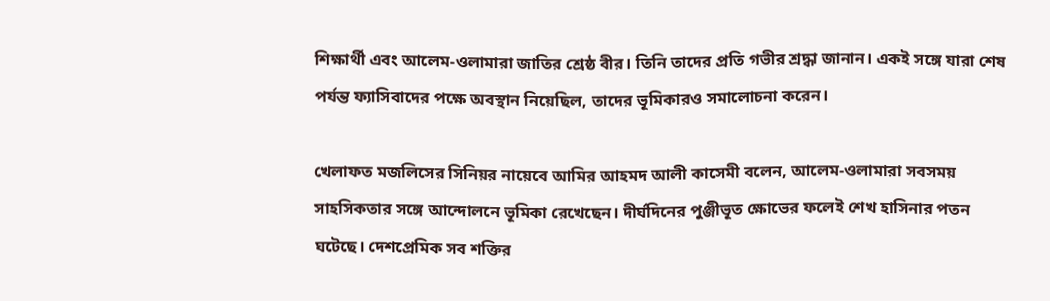শিক্ষার্থী এবং আলেম-ওলামারা জাতির শ্রেষ্ঠ বীর। তিনি তাদের প্রতি গভীর শ্রদ্ধা জানান। একই সঙ্গে যারা শেষ পর্যন্ত ফ্যাসিবাদের পক্ষে অবস্থান নিয়েছিল, তাদের ভূমিকারও সমালোচনা করেন।

খেলাফত মজলিসের সিনিয়র নায়েবে আমির আহমদ আলী কাসেমী বলেন, আলেম-ওলামারা সবসময় সাহসিকতার সঙ্গে আন্দোলনে ভূমিকা রেখেছেন। দীর্ঘদিনের পুঞ্জীভূত ক্ষোভের ফলেই শেখ হাসিনার পতন ঘটেছে। দেশপ্রেমিক সব শক্তির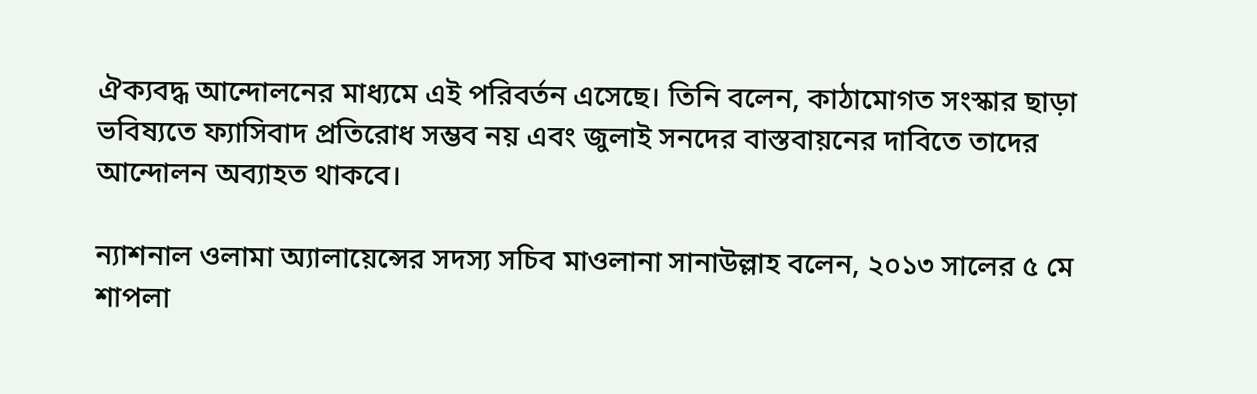ঐক্যবদ্ধ আন্দোলনের মাধ্যমে এই পরিবর্তন এসেছে। তিনি বলেন, কাঠামোগত সংস্কার ছাড়া ভবিষ্যতে ফ্যাসিবাদ প্রতিরোধ সম্ভব নয় এবং জুলাই সনদের বাস্তবায়নের দাবিতে তাদের আন্দোলন অব্যাহত থাকবে।

ন্যাশনাল ওলামা অ্যালায়েন্সের সদস্য সচিব মাওলানা সানাউল্লাহ বলেন, ২০১৩ সালের ৫ মে শাপলা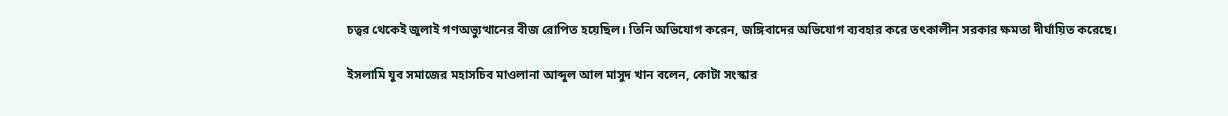চত্বর থেকেই জুলাই গণঅভ্যুত্থানের বীজ রোপিত হয়েছিল। তিনি অভিযোগ করেন, জঙ্গিবাদের অভিযোগ ব্যবহার করে তৎকালীন সরকার ক্ষমতা দীর্ঘায়িত করেছে।

ইসলামি যুব সমাজের মহাসচিব মাওলানা আব্দুল আল মাসুদ খান বলেন, কোটা সংস্কার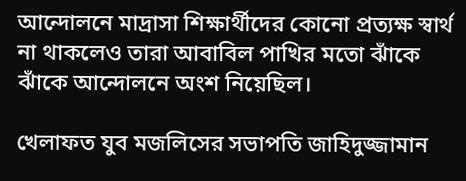আন্দোলনে মাদ্রাসা শিক্ষার্থীদের কোনো প্রত্যক্ষ স্বার্থ না থাকলেও তারা আবাবিল পাখির মতো ঝাঁকে ঝাঁকে আন্দোলনে অংশ নিয়েছিল।

খেলাফত যুব মজলিসের সভাপতি জাহিদুজ্জামান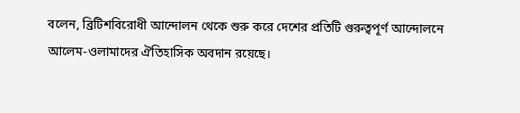বলেন, ব্রিটিশবিরোধী আন্দোলন থেকে শুরু করে দেশের প্রতিটি গুরুত্বপূর্ণ আন্দোলনে আলেম-ওলামাদের ঐতিহাসিক অবদান রয়েছে।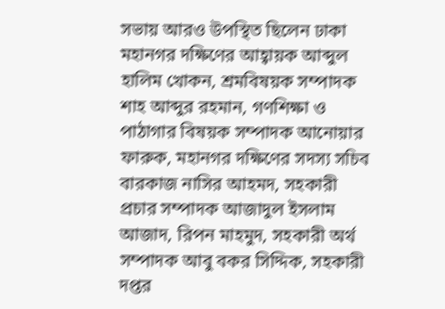সভায় আরও উপস্থিত ছিলেন ঢাকা মহানগর দক্ষিণের আহ্বায়ক আব্দুল হালিম খোকন, শ্রমবিষয়ক সম্পাদক শাহ আব্দুর রহমান, গণশিক্ষা ও পাঠাগার বিষয়ক সম্পাদক আনোয়ার ফারুক, মহানগর দক্ষিণের সদস্য সচিব বারকাজ নাসির আহমদ, সহকারী প্রচার সম্পাদক আজাদুল ইসলাম আজাদ, রিপন মাহমুদ, সহকারী অর্থ সম্পাদক আবু বকর সিদ্দিক, সহকারী দপ্তর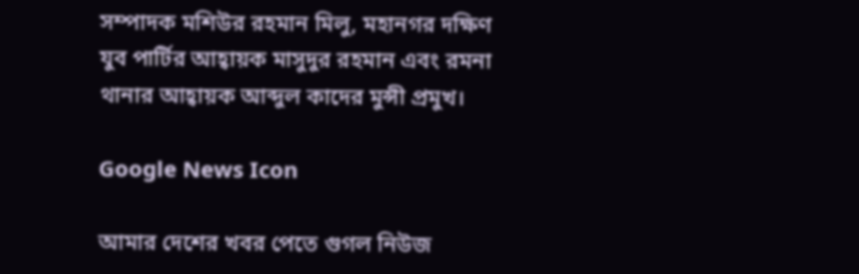সম্পাদক মশিউর রহমান মিলু, মহানগর দক্ষিণ যুব পার্টির আহ্বায়ক মাসুদুর রহমান এবং রমনা থানার আহ্বায়ক আব্দুল কাদের মুন্সী প্রমুখ।

Google News Icon

আমার দেশের খবর পেতে গুগল নিউজ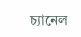চ্যানেল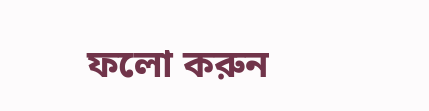ফলো করুন